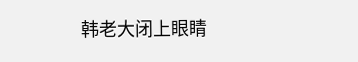韩老大闭上眼睛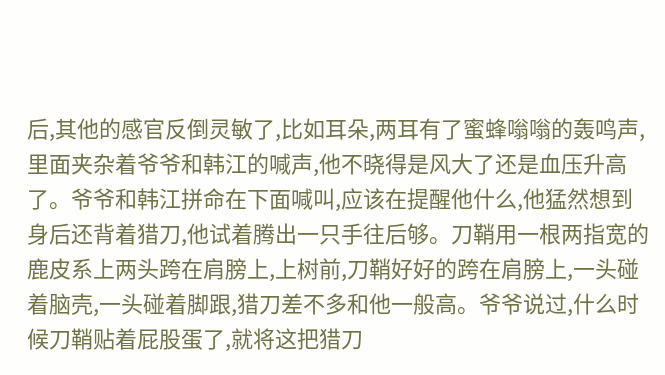后,其他的感官反倒灵敏了,比如耳朵,两耳有了蜜蜂嗡嗡的轰鸣声,里面夹杂着爷爷和韩江的喊声,他不晓得是风大了还是血压升高了。爷爷和韩江拼命在下面喊叫,应该在提醒他什么,他猛然想到身后还背着猎刀,他试着腾出一只手往后够。刀鞘用一根两指宽的鹿皮系上两头跨在肩膀上,上树前,刀鞘好好的跨在肩膀上,一头碰着脑壳,一头碰着脚跟,猎刀差不多和他一般高。爷爷说过,什么时候刀鞘贴着屁股蛋了,就将这把猎刀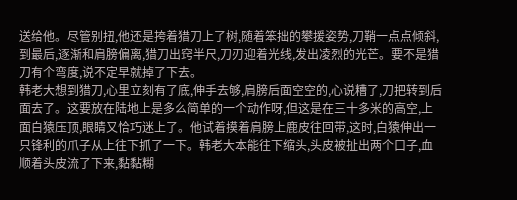送给他。尽管别扭,他还是挎着猎刀上了树,随着笨拙的攀援姿势,刀鞘一点点倾斜,到最后,逐渐和肩膀偏离,猎刀出窍半尺,刀刃迎着光线,发出凌烈的光芒。要不是猎刀有个弯度,说不定早就掉了下去。
韩老大想到猎刀,心里立刻有了底,伸手去够,肩膀后面空空的,心说糟了,刀把转到后面去了。这要放在陆地上是多么简单的一个动作呀,但这是在三十多米的高空,上面白猿压顶,眼睛又恰巧迷上了。他试着摸着肩膀上鹿皮往回带,这时,白猿伸出一只锋利的爪子从上往下抓了一下。韩老大本能往下缩头,头皮被扯出两个口子,血顺着头皮流了下来,黏黏糊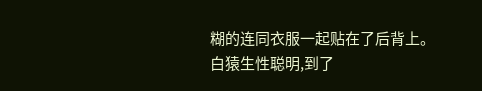糊的连同衣服一起贴在了后背上。
白猿生性聪明,到了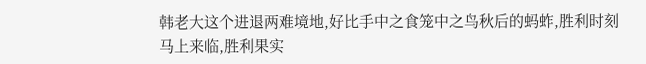韩老大这个进退两难境地,好比手中之食笼中之鸟秋后的蚂蚱,胜利时刻马上来临,胜利果实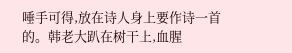唾手可得,放在诗人身上要作诗一首的。韩老大趴在树干上,血腥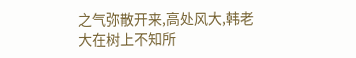之气弥散开来,高处风大,韩老大在树上不知所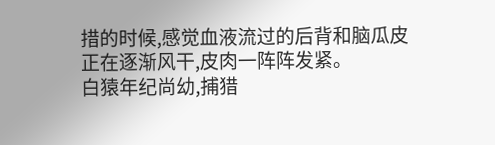措的时候,感觉血液流过的后背和脑瓜皮正在逐渐风干,皮肉一阵阵发紧。
白猿年纪尚幼,捕猎